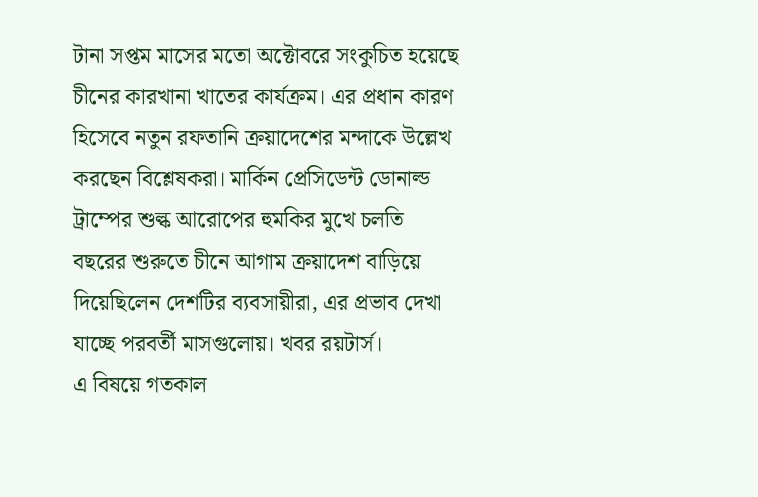টানা সপ্তম মাসের মতো অক্টোবরে সংকুচিত হয়েছে চীনের কারখানা খাতের কার্যক্রম। এর প্রধান কারণ হিসেবে নতুন রফতানি ক্রয়াদেশের মন্দাকে উল্লেখ করছেন বিশ্লেষকরা। মার্কিন প্রেসিডেন্ট ডোনাল্ড ট্রাম্পের শুল্ক আরোপের হুমকির মুখে চলতি বছরের শুরুতে চীনে আগাম ক্রয়াদেশ বাড়িয়ে দিয়েছিলেন দেশটির ব্যবসায়ীরা, এর প্রভাব দেখা যাচ্ছে পরবর্তী মাসগুলোয়। খবর রয়টার্স।
এ বিষয়ে গতকাল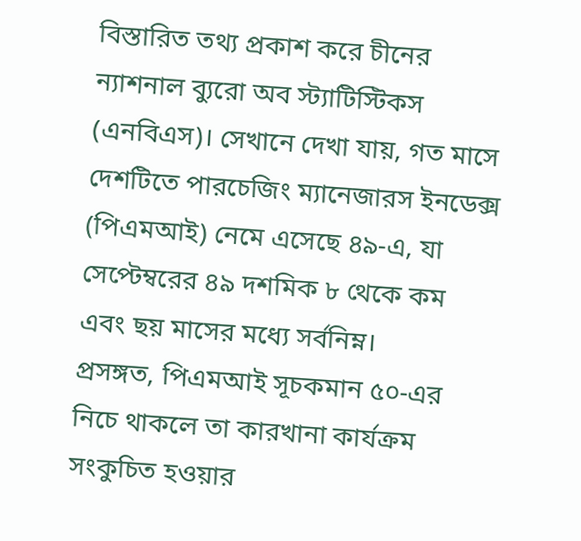বিস্তারিত তথ্য প্রকাশ করে চীনের ন্যাশনাল ব্যুরো অব স্ট্যাটিস্টিকস (এনবিএস)। সেখানে দেখা যায়, গত মাসে দেশটিতে পারচেজিং ম্যানেজারস ইনডেক্স (পিএমআই) নেমে এসেছে ৪৯-এ, যা সেপ্টেম্বরের ৪৯ দশমিক ৮ থেকে কম এবং ছয় মাসের মধ্যে সর্বনিম্ন।
প্রসঙ্গত, পিএমআই সূচকমান ৫০-এর নিচে থাকলে তা কারখানা কার্যক্রম সংকুচিত হওয়ার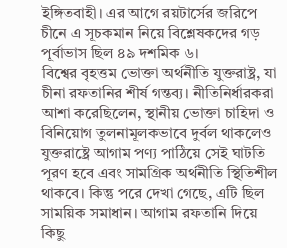ইঙ্গিতবাহী। এর আগে রয়টার্সের জরিপে চীনে এ সূচকমান নিয়ে বিশ্লেষকদের গড় পূর্বাভাস ছিল ৪৯ দশমিক ৬।
বিশ্বের বৃহত্তম ভোক্তা অর্থনীতি যুক্তরাষ্ট্র, যা চীনা রফতানির শীর্ষ গন্তব্য। নীতিনির্ধারকরা আশা করেছিলেন, স্থানীয় ভোক্তা চাহিদা ও বিনিয়োগ তুলনামূলকভাবে দুর্বল থাকলেও যুক্তরাষ্ট্রে আগাম পণ্য পাঠিয়ে সেই ঘাটতি পূরণ হবে এবং সামগ্রিক অর্থনীতি স্থিতিশীল থাকবে। কিন্তু পরে দেখা গেছে, এটি ছিল সাময়িক সমাধান। আগাম রফতানি দিয়ে কিছু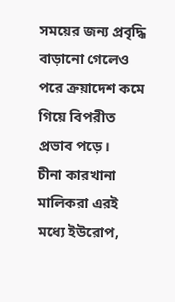সময়ের জন্য প্রবৃদ্ধি বাড়ানো গেলেও পরে ক্রয়াদেশ কমে গিয়ে বিপরীত প্রভাব পড়ে।
চীনা কারখানা মালিকরা এরই মধ্যে ইউরোপ,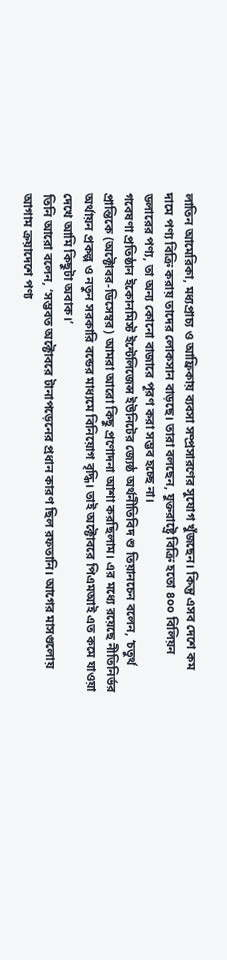লাতিন আমেরিকা, মধ্যপ্রাচ্য ও আফ্রিকায় ব্যবসা সম্প্রসারণের সুযোগ খুঁজছেন। কিন্তু এসব দেশে কম দামে পণ্য বিক্রি করায় তাদের লোকসান বাড়ছে। তারা বলছেন, যুক্তরাষ্ট্রে বিক্রি হতো ৪০০ বিলিয়ন ডলারের পণ্য, তা অন্য কোনো বাজারে পূরণ করা সম্ভব হচ্ছে না।
গবেষণা প্রতিষ্ঠান ইকোনমিস্ট ইন্টেলিজেন্স ইউনিটের জ্যেষ্ঠ অর্থনীতিবিদ শু তিয়ানচেন বলেন, ‘চতুর্থ প্রান্তিকে (অক্টোবর-ডিসেম্বর) আমরা আরো কিছু প্রণোদনা আশা করছিলাম। এর মধ্যে রয়েছে নীতিনির্ভর অর্থায়ন প্রকল্প ও নতুন সরকারি বন্ডের মাধ্যমে বিনিয়োগ বৃদ্ধি। তাই অক্টোবরে পিএমআই এত কমে যাওয়া দেখে আমি কিছুটা অবাক।’
তিনি আরো বলেন, ‘সম্ভবত অক্টোবরে টানাপড়েনের প্রধান কারণ ছিল রফতানি। আগের মাসগুলোয় আগাম ক্রয়াদেশে পণ্য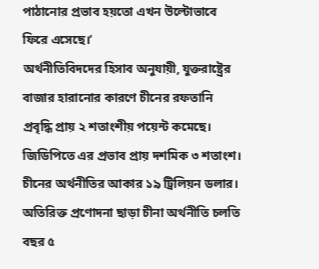পাঠানোর প্রভাব হয়তো এখন উল্টোভাবে ফিরে এসেছে।’
অর্থনীতিবিদদের হিসাব অনুযায়ী, যুক্তরাষ্ট্রের বাজার হারানোর কারণে চীনের রফতানি প্রবৃদ্ধি প্রায় ২ শতাংশীয় পয়েন্ট কমেছে। জিডিপিতে এর প্রভাব প্রায় দশমিক ৩ শতাংশ।
চীনের অর্থনীতির আকার ১৯ ট্রিলিয়ন ডলার। অতিরিক্ত প্রণোদনা ছাড়া চীনা অর্থনীতি চলতি বছর ৫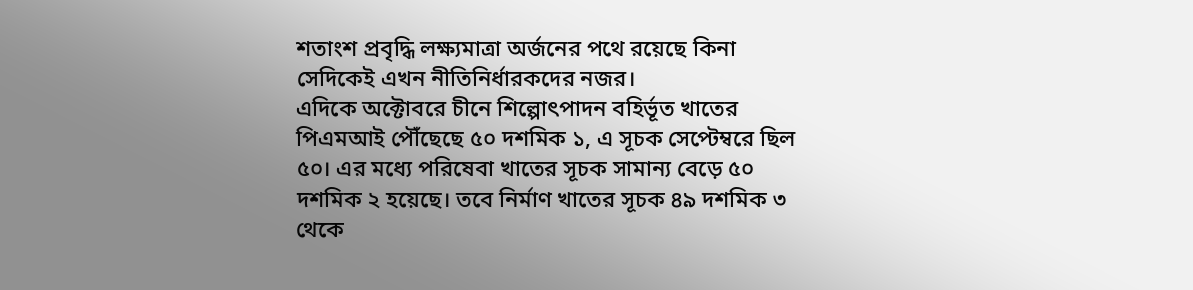শতাংশ প্রবৃদ্ধি লক্ষ্যমাত্রা অর্জনের পথে রয়েছে কিনা সেদিকেই এখন নীতিনির্ধারকদের নজর।
এদিকে অক্টোবরে চীনে শিল্পোৎপাদন বহির্ভূত খাতের পিএমআই পৌঁছেছে ৫০ দশমিক ১, এ সূচক সেপ্টেম্বরে ছিল ৫০। এর মধ্যে পরিষেবা খাতের সূচক সামান্য বেড়ে ৫০ দশমিক ২ হয়েছে। তবে নির্মাণ খাতের সূচক ৪৯ দশমিক ৩ থেকে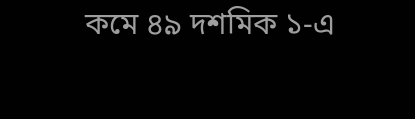কমে ৪৯ দশমিক ১-এ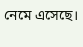নেমে এসেছে।